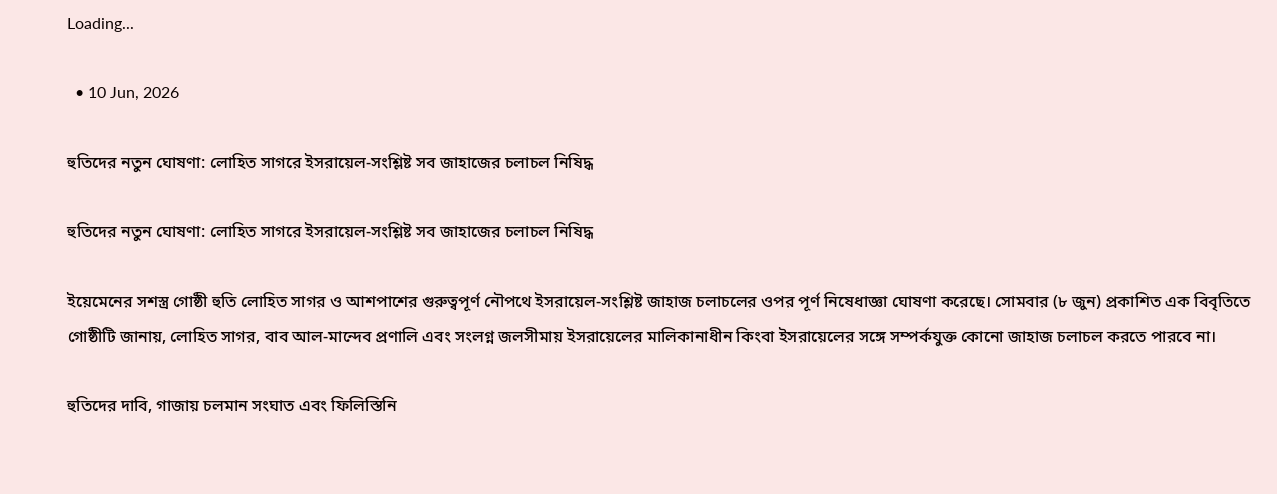Loading...

  • 10 Jun, 2026

হুতিদের নতুন ঘোষণা: লোহিত সাগরে ইসরায়েল-সংশ্লিষ্ট সব জাহাজের চলাচল নিষিদ্ধ

হুতিদের নতুন ঘোষণা: লোহিত সাগরে ইসরায়েল-সংশ্লিষ্ট সব জাহাজের চলাচল নিষিদ্ধ

ইয়েমেনের সশস্ত্র গোষ্ঠী হুতি লোহিত সাগর ও আশপাশের গুরুত্বপূর্ণ নৌপথে ইসরায়েল-সংশ্লিষ্ট জাহাজ চলাচলের ওপর পূর্ণ নিষেধাজ্ঞা ঘোষণা করেছে। সোমবার (৮ জুন) প্রকাশিত এক বিবৃতিতে গোষ্ঠীটি জানায়, লোহিত সাগর, বাব আল-মান্দেব প্রণালি এবং সংলগ্ন জলসীমায় ইসরায়েলের মালিকানাধীন কিংবা ইসরায়েলের সঙ্গে সম্পর্কযুক্ত কোনো জাহাজ চলাচল করতে পারবে না।

হুতিদের দাবি, গাজায় চলমান সংঘাত এবং ফিলিস্তিনি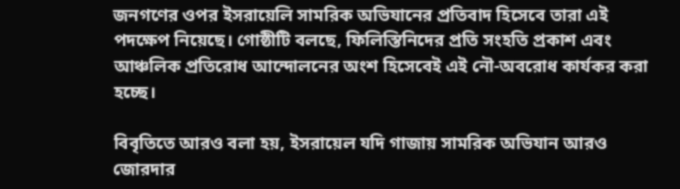জনগণের ওপর ইসরায়েলি সামরিক অভিযানের প্রতিবাদ হিসেবে তারা এই পদক্ষেপ নিয়েছে। গোষ্ঠীটি বলছে, ফিলিস্তিনিদের প্রতি সংহতি প্রকাশ এবং আঞ্চলিক প্রতিরোধ আন্দোলনের অংশ হিসেবেই এই নৌ-অবরোধ কার্যকর করা হচ্ছে।

বিবৃতিতে আরও বলা হয়, ইসরায়েল যদি গাজায় সামরিক অভিযান আরও জোরদার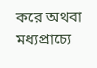করে অথবা মধ্যপ্রাচ্যে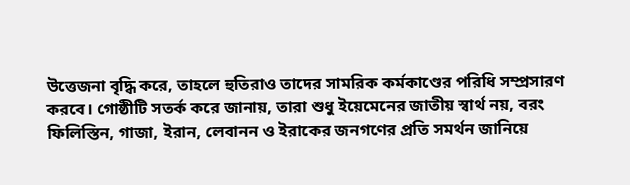উত্তেজনা বৃদ্ধি করে, তাহলে হুতিরাও তাদের সামরিক কর্মকাণ্ডের পরিধি সম্প্রসারণ করবে। গোষ্ঠীটি সতর্ক করে জানায়, তারা শুধু ইয়েমেনের জাতীয় স্বার্থ নয়, বরং ফিলিস্তিন, গাজা, ইরান, লেবানন ও ইরাকের জনগণের প্রতি সমর্থন জানিয়ে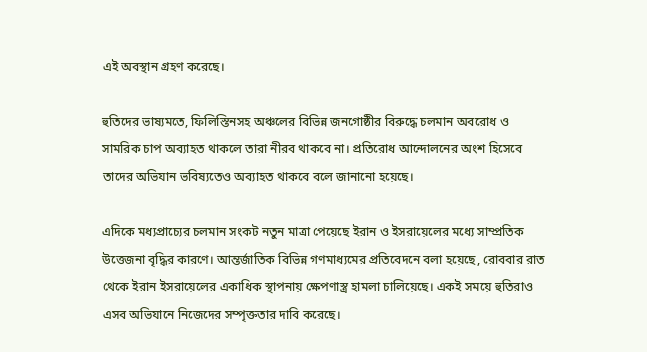এই অবস্থান গ্রহণ করেছে।

হুতিদের ভাষ্যমতে, ফিলিস্তিনসহ অঞ্চলের বিভিন্ন জনগোষ্ঠীর বিরুদ্ধে চলমান অবরোধ ও সামরিক চাপ অব্যাহত থাকলে তারা নীরব থাকবে না। প্রতিরোধ আন্দোলনের অংশ হিসেবে তাদের অভিযান ভবিষ্যতেও অব্যাহত থাকবে বলে জানানো হয়েছে।

এদিকে মধ্যপ্রাচ্যের চলমান সংকট নতুন মাত্রা পেয়েছে ইরান ও ইসরায়েলের মধ্যে সাম্প্রতিক উত্তেজনা বৃদ্ধির কারণে। আন্তর্জাতিক বিভিন্ন গণমাধ্যমের প্রতিবেদনে বলা হয়েছে, রোববার রাত থেকে ইরান ইসরায়েলের একাধিক স্থাপনায় ক্ষেপণাস্ত্র হামলা চালিয়েছে। একই সময়ে হুতিরাও এসব অভিযানে নিজেদের সম্পৃক্ততার দাবি করেছে।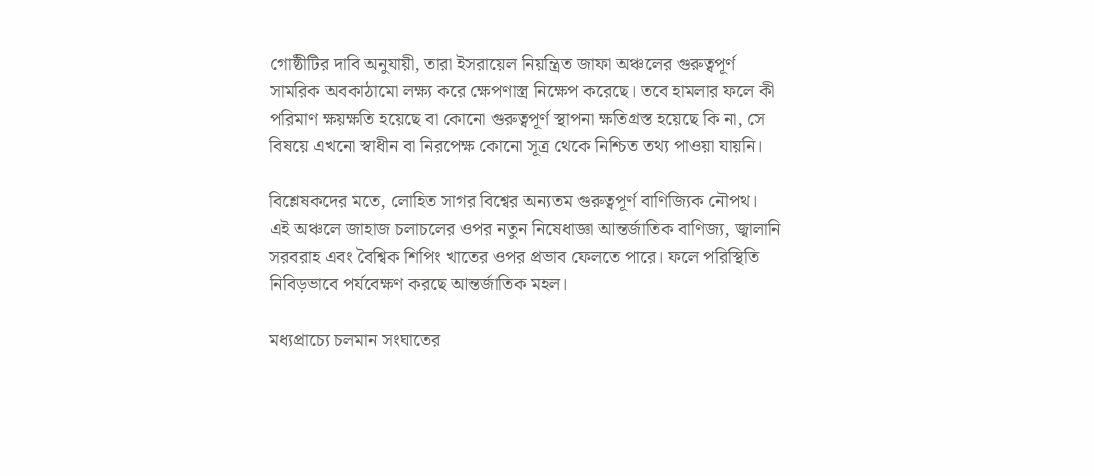গোষ্ঠীটির দাবি অনুযায়ী, তারা ইসরায়েল নিয়ন্ত্রিত জাফা অঞ্চলের গুরুত্বপূর্ণ সামরিক অবকাঠামো লক্ষ্য করে ক্ষেপণাস্ত্র নিক্ষেপ করেছে। তবে হামলার ফলে কী পরিমাণ ক্ষয়ক্ষতি হয়েছে বা কোনো গুরুত্বপূর্ণ স্থাপনা ক্ষতিগ্রস্ত হয়েছে কি না, সে বিষয়ে এখনো স্বাধীন বা নিরপেক্ষ কোনো সূত্র থেকে নিশ্চিত তথ্য পাওয়া যায়নি।

বিশ্লেষকদের মতে, লোহিত সাগর বিশ্বের অন্যতম গুরুত্বপূর্ণ বাণিজ্যিক নৌপথ। এই অঞ্চলে জাহাজ চলাচলের ওপর নতুন নিষেধাজ্ঞা আন্তর্জাতিক বাণিজ্য, জ্বালানি সরবরাহ এবং বৈশ্বিক শিপিং খাতের ওপর প্রভাব ফেলতে পারে। ফলে পরিস্থিতি নিবিড়ভাবে পর্যবেক্ষণ করছে আন্তর্জাতিক মহল।

মধ্যপ্রাচ্যে চলমান সংঘাতের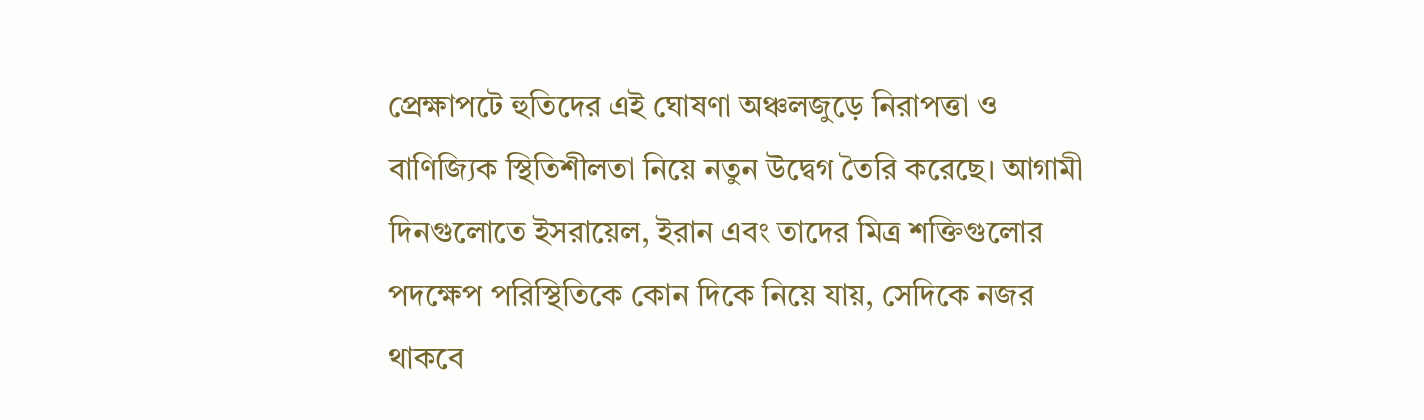প্রেক্ষাপটে হুতিদের এই ঘোষণা অঞ্চলজুড়ে নিরাপত্তা ও বাণিজ্যিক স্থিতিশীলতা নিয়ে নতুন উদ্বেগ তৈরি করেছে। আগামী দিনগুলোতে ইসরায়েল, ইরান এবং তাদের মিত্র শক্তিগুলোর পদক্ষেপ পরিস্থিতিকে কোন দিকে নিয়ে যায়, সেদিকে নজর থাকবে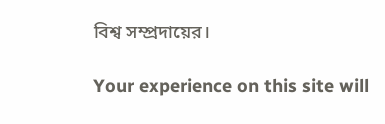বিশ্ব সম্প্রদায়ের।

Your experience on this site will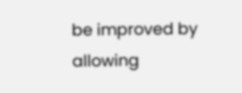be improved by allowing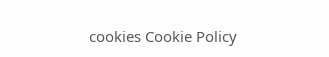cookies Cookie Policy